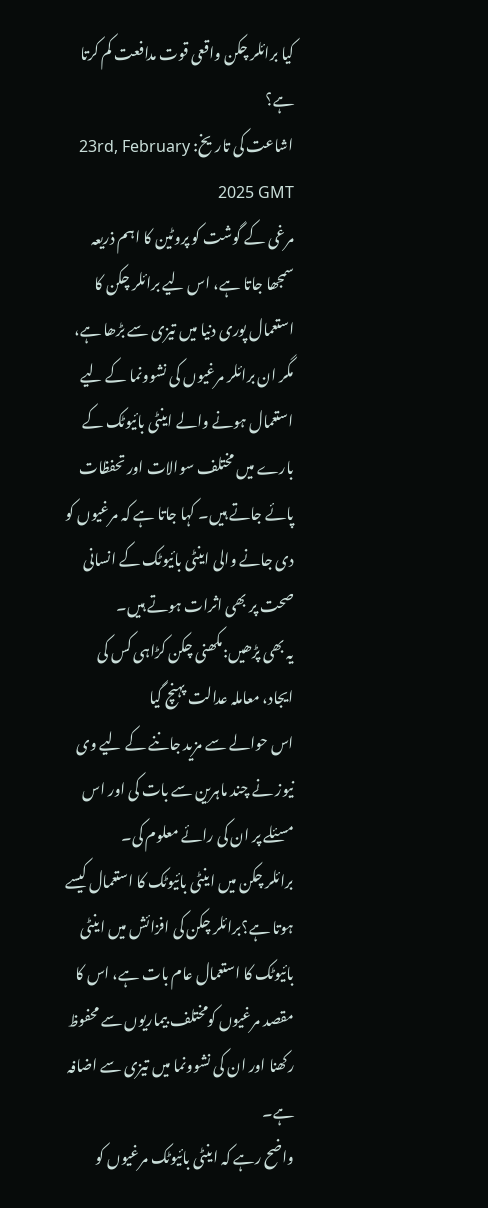کیا برائلر چکن واقعی قوت مدافعت کم کرتا ہے؟
اشاعت کی تاریخ: 23rd, February 2025 GMT
مرغی کے گوشت کو پروٹین کا اہم ذریعہ سمجھا جاتا ہے، اس لیے برائلر چکن کا استعمال پوری دنیا میں تیزی سے بڑھا ہے، مگر ان برائلر مرغیوں کی نشوونما کے لیے استعمال ہونے والے اینٹی بائیوٹک کے بارے میں مختلف سوالات اور تحفظات پائے جاتے ہیں۔ کہا جاتا ہے کہ مرغیوں کو دی جانے والی اینٹی بائیوٹک کے انسانی صحت پر بھی اثرات ہوتے ہیں۔
یہ بھی پڑھیں:مکھنی چکن کڑاہی کس کی ایجاد، معاملہ عدالت پہنچ گیا
اس حوالے سے مزید جاننے کے لیے وی نیوز نے چند ماہرین سے بات کی اور اس مسئلے پر ان کی رائے معلوم کی۔
برائلر چکن میں اینٹی بائیوٹک کا استعمال کیسے ہوتا ہے؟برائلر چکن کی افزائش میں اینٹی بائیوٹک کا استعمال عام بات ہے، اس کا مقصد مرغیوں کومختلف بیماریوں سے محفوظ رکھنا اور ان کی نشوونما میں تیزی سے اضافہ ہے۔
واضح رہے کہ اینٹی بائیوٹک مرغیوں کو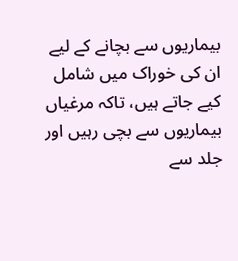بیماریوں سے بچانے کے لیے ان کی خوراک میں شامل کیے جاتے ہیں، تاکہ مرغیاں بیماریوں سے بچی رہیں اور جلد سے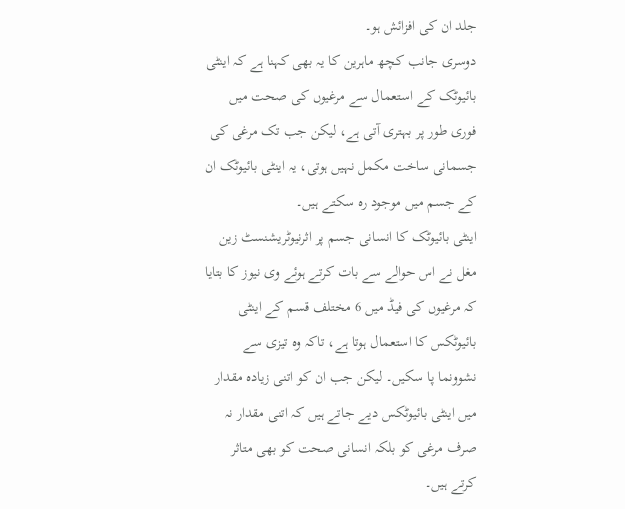جلد ان کی افزائش ہو۔
دوسری جانب کچھ ماہرین کا یہ بھی کہنا ہے کہ اینٹی بائیوٹک کے استعمال سے مرغیوں کی صحت میں فوری طور پر بہتری آتی ہے، لیکن جب تک مرغی کی جسمانی ساخت مکمل نہیں ہوتی، یہ اینٹی بائیوٹک ان کے جسم میں موجود رہ سکتے ہیں۔
اینٹی بائیوٹک کا انسانی جسم پر اثرنیوٹریشنسٹ زین مغل نے اس حوالے سے بات کرتے ہوئے وی نیوز کا بتایا کہ مرغیوں کی فیڈ میں 6 مختلف قسم کے اینٹی بائیوٹکس کا استعمال ہوتا ہے، تاکہ وہ تیزی سے نشوونما پا سکیں۔ لیکن جب ان کو اتنی زیادہ مقدار میں اینٹی بائیوٹکس دیے جاتے ہیں کہ اتنی مقدار نہ صرف مرغی کو بلکہ انسانی صحت کو بھی متاثر کرتے ہیں۔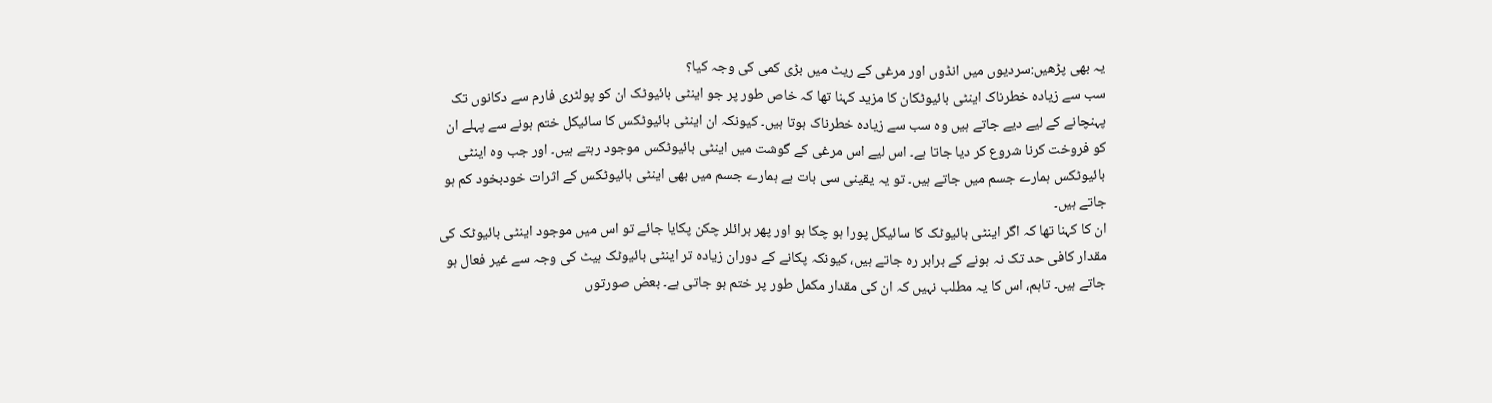یہ بھی پڑھیں:سردیوں میں انڈوں اور مرغی کے ریٹ میں بڑی کمی کی وجہ کیا؟
سب سے زیادہ خطرناک اینٹی بائیوٹکان کا مزید کہنا تھا کہ خاص طور پر جو اینٹی بائیوٹک ان کو پولٹری فارم سے دکانوں تک پہنچانے کے لیے دیے جاتے ہیں وہ سب سے زیادہ خطرناک ہوتا ہیں۔ کیونکہ ان اینٹی بائیوٹکس کا سائیکل ختم ہونے سے پہلے ان کو فروخت کرنا شروع کر دیا جاتا ہے۔ اس لیے اس مرغی کے گوشت میں اینٹی بائیوٹکس موجود رہتے ہیں۔ اور جب وہ اینٹی بائیوٹکس ہمارے جسم میں جاتے ہیں۔ تو یہ یقینی سی بات ہے ہمارے جسم میں بھی اینٹی بائیوٹکس کے اثرات خودبخود کم ہو جاتے ہیں۔
ان کا کہنا تھا کہ اگر اینٹی بائیوٹک کا سائیکل پورا ہو چکا ہو اور پھر برائلر چکن پکایا جائے تو اس میں موجود اینٹی بائیوٹک کی مقدار کافی حد تک نہ ہونے کے برابر رہ جاتے ہیں، کیونکہ پکانے کے دوران زیادہ تر اینٹی بائیوٹک ہیٹ کی وجہ سے غیر فعال ہو جاتے ہیں۔ تاہم، اس کا یہ مطلب نہیں کہ ان کی مقدار مکمل طور پر ختم ہو جاتی ہے۔ بعض صورتوں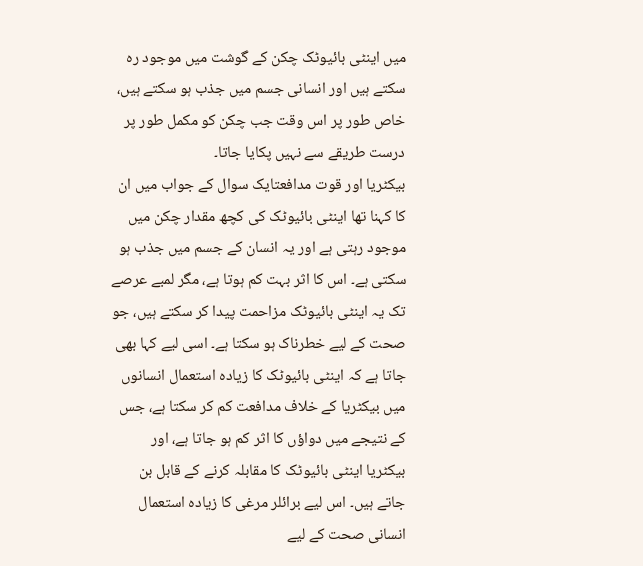میں اینٹی بائیوٹک چکن کے گوشت میں موجود رہ سکتے ہیں اور انسانی جسم میں جذب ہو سکتے ہیں، خاص طور پر اس وقت جب چکن کو مکمل طور پر درست طریقے سے نہیں پکایا جاتا۔
بیکٹریا اور قوت مدافعتایک سوال کے جواب میں ان کا کہنا تھا اینٹی بائیوٹک کی کچھ مقدار چکن میں موجود رہتی ہے اور یہ انسان کے جسم میں جذب ہو سکتی ہے۔ اس کا اثر بہت کم ہوتا ہے، مگر لمبے عرصے تک یہ اینٹی بائیوٹک مزاحمت پیدا کر سکتے ہیں، جو صحت کے لیے خطرناک ہو سکتا ہے۔ اسی لیے کہا بھی جاتا ہے کہ اینٹی بائیوٹک کا زیادہ استعمال انسانوں میں بیکٹریا کے خلاف مدافعت کم کر سکتا ہے، جس کے نتیجے میں دواؤں کا اثر کم ہو جاتا ہے، اور بیکٹریا اینٹی بائیوٹک کا مقابلہ کرنے کے قابل بن جاتے ہیں۔ اس لیے برائلر مرغی کا زیادہ استعمال انسانی صحت کے لیے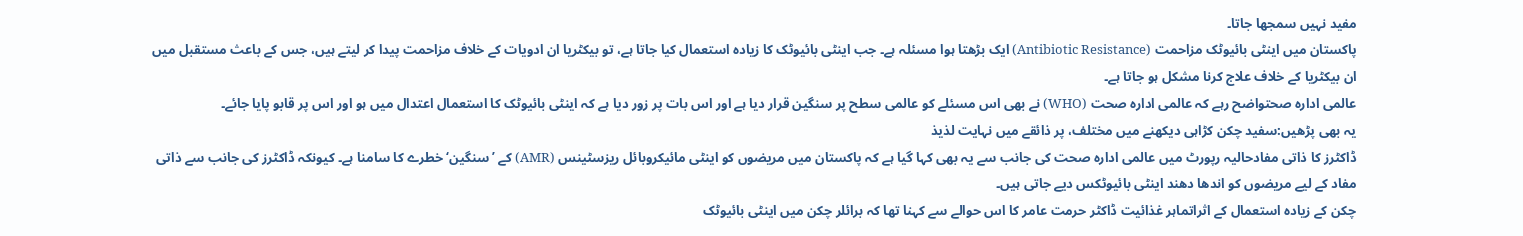مفید نہیں سمجھا جاتا۔
پاکستان میں اینٹی بائیوٹک مزاحمت (Antibiotic Resistance) ایک بڑھتا ہوا مسئلہ ہے۔ جب اینٹی بائیوٹک کا زیادہ استعمال کیا جاتا ہے، تو بیکٹریا ان ادویات کے خلاف مزاحمت پیدا کر لیتے ہیں، جس کے باعث مستقبل میں ان بیکٹریا کے خلاف علاج کرنا مشکل ہو جاتا ہے۔
عالمی ادارہ صحتواضح رہے کہ عالمی ادارہ صحت (WHO) نے بھی اس مسئلے کو عالمی سطح پر سنگین قرار دیا ہے اور اس بات پر زور دیا ہے کہ اینٹی بائیوٹک کا استعمال اعتدال میں ہو اور اس پر قابو پایا جائے۔
یہ بھی پڑھیں:سفید چکن کڑاہی دیکھنے میں مختلف، پر ذائقے میں نہایت لذیذ
ڈاکٹرز کا ذاتی مفادحالیہ رپورٹ میں عالمی ادارہ صحت کی جانب سے یہ بھی کہا گیا ہے کہ پاکستان میں مریضوں کو اینٹی مائیکروبائل ریزسٹینس (AMR) کے ’سنگین‘ خطرے کا سامنا ہے۔ کیونکہ ڈاکٹرز کی جانب سے ذاتی مفاد کے لیے مریضوں کو اندھا دھند اینٹی بائیوٹکس دیے جاتی ہیں۔
چکن کے زیادہ استعمال کے اثراتماہر غذائیت ڈاکٹر حرمت عامر کا اس حوالے سے کہنا تھا کہ برائلر چکن میں اینٹی بائیوٹک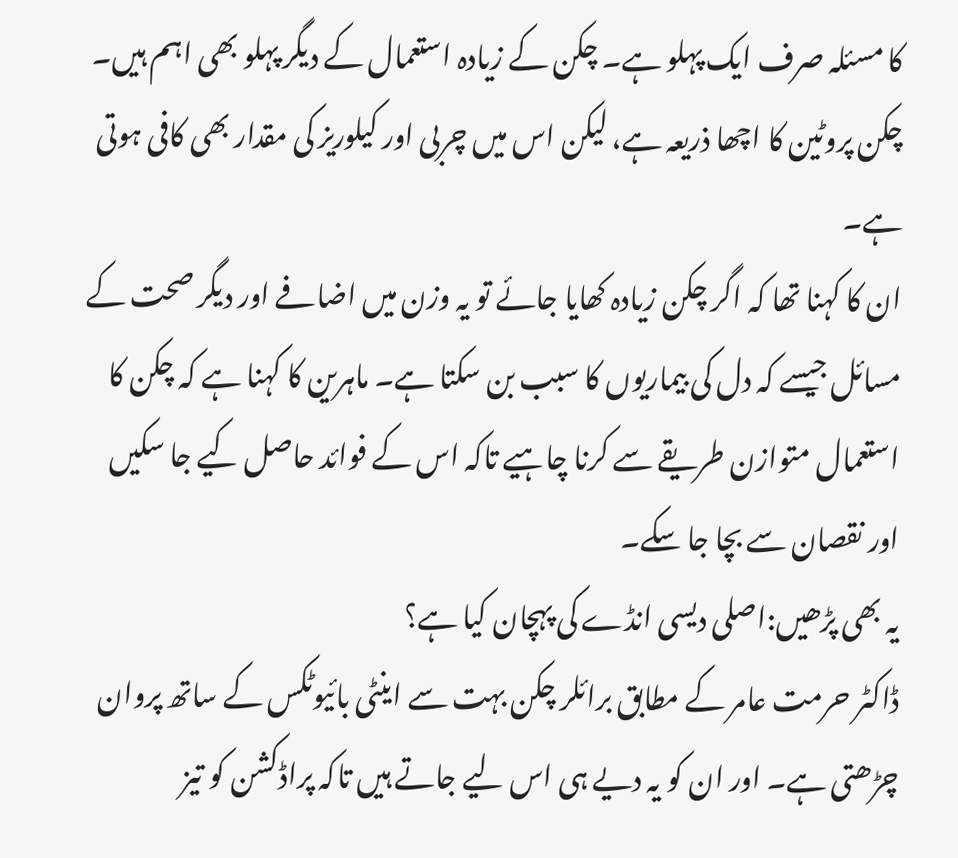کا مسئلہ صرف ایک پہلو ہے۔ چکن کے زیادہ استعمال کے دیگر پہلو بھی اہم ہیں۔ چکن پروٹین کا اچھا ذریعہ ہے، لیکن اس میں چربی اور کیلوریز کی مقدار بھی کافی ہوتی ہے۔
ان کا کہنا تھا کہ اگر چکن زیادہ کھایا جائے تو یہ وزن میں اضافے اور دیگر صحت کے مسائل جیسے کہ دل کی بیماریوں کا سبب بن سکتا ہے۔ ماہرین کا کہنا ہے کہ چکن کا استعمال متوازن طریقے سے کرنا چاہیے تاکہ اس کے فوائد حاصل کیے جا سکیں اور نقصان سے بچا جا سکے۔
یہ بھی پڑھیں:اصلی دیسی انڈے کی پہچان کیا ہے؟
ڈاکٹر حرمت عامر کے مطابق برائلر چکن بہت سے اینٹی بائیوٹکس کے ساتھ پروان چڑھتی ہے۔ اور ان کو یہ دیے ہی اس لیے جاتے ہیں تاکہ پراڈکشن کو تیز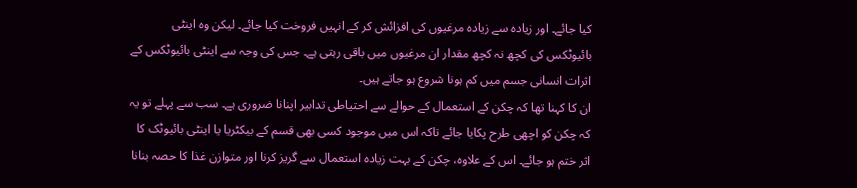کیا جائے۔ اور زیادہ سے زیادہ مرغیوں کی افزائش کر کے انہیں فروخت کیا جائے۔ لیکن وہ اینٹی بائیوٹکس کی کچھ نہ کچھ مقدار ان مرغیوں میں باقی رہتی ہے۔ جس کی وجہ سے اینٹی بائیوٹکس کے اثرات انسانی جسم میں کم ہونا شروع ہو جاتے ہیں۔
ان کا کہنا تھا کہ چکن کے استعمال کے حوالے سے احتیاطی تدابیر اپنانا ضروری ہے۔ سب سے پہلے تو یہ کہ چکن کو اچھی طرح پکایا جائے تاکہ اس میں موجود کسی بھی قسم کے بیکٹریا یا اینٹی بائیوٹک کا اثر ختم ہو جائے۔ اس کے علاوہ، چکن کے بہت زیادہ استعمال سے گریز کرنا اور متوازن غذا کا حصہ بنانا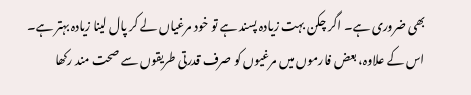بھی ضروری ہے۔ اگر چکن بہت زیادہ پسند ہے تو خود مرغیاں لے کر پال لینا زیادہ بہتر ہے۔ اس کے علاوہ، بعض فارموں میں مرغیوں کو صرف قدرتی طریقوں سے صحت مند رکھا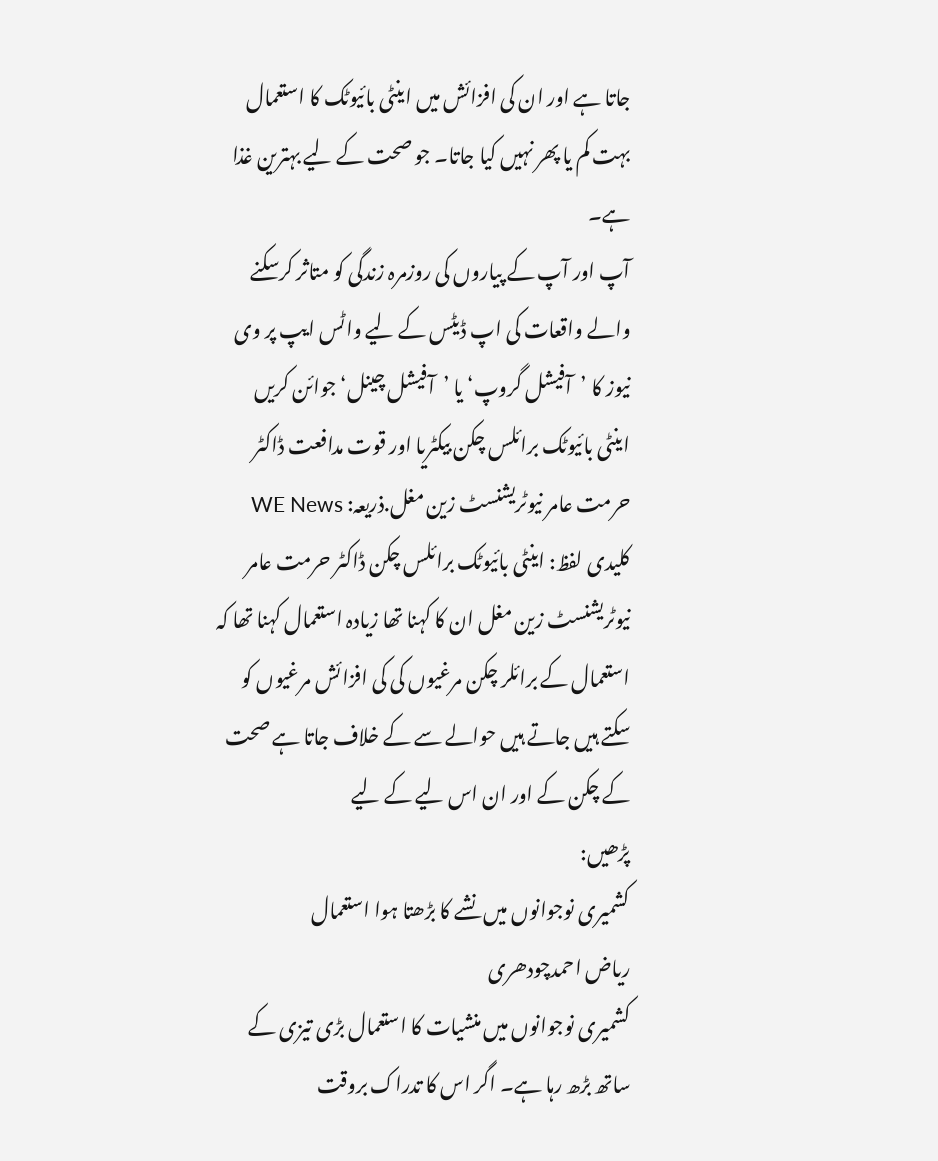جاتا ہے اور ان کی افزائش میں اینٹی بائیوٹک کا استعمال بہت کم یا پھر نہیں کیا جاتا۔ جو صحت کے لیے بہترین غذا ہے۔
آپ اور آپ کے پیاروں کی روزمرہ زندگی کو متاثر کرسکنے والے واقعات کی اپ ڈیٹس کے لیے واٹس ایپ پر وی نیوز کا ’آفیشل گروپ‘ یا ’آفیشل چینل‘ جوائن کریں
اینٹی بائیوٹک برائلس چکن بیکٹریا اور قوت مدافعت ڈاکٹر حرمت عامر نیوٹریشنسٹ زین مغل.ذریعہ: WE News
کلیدی لفظ: اینٹی بائیوٹک برائلس چکن ڈاکٹر حرمت عامر نیوٹریشنسٹ زین مغل ان کا کہنا تھا زیادہ استعمال کہنا تھا کہ استعمال کے برائلر چکن مرغیوں کی کی افزائش مرغیوں کو سکتے ہیں جاتے ہیں حوالے سے کے خلاف جاتا ہے صحت کے چکن کے اور ان اس لیے کے لیے
پڑھیں:
کشمیری نوجوانوں میں نشے کا بڑھتا ہوا استعمال
ریاض احمدچودھری
کشمیری نوجوانوں میں منشیات کا استعمال بڑی تیزی کے ساتھ بڑھ رہا ہے۔ اگر اس کا تدراک بروقت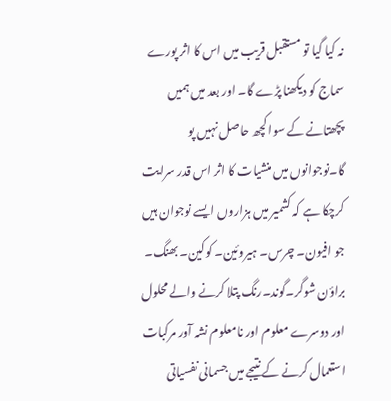نہ کیا گیا تو مستقبل قریب میں اس کا اثر پورے سماج کو دیکھنا پڑے گا۔ اور بعد میں ہمیں پچھتانے کے سوا کچھ حاصل نہیں پو گا۔نوجوانوں میں منشیات کا اثر اس قدر سرایت کرچکا ہے کہ کشمیر میں ہزاروں ایسے نوجوان ہیں جو افیون۔ چرس۔ ہیروئین۔ کوکین۔ بھنگ۔ براؤن شوگر۔گوند۔رنگ پتلا کرنے والے محلول اور دوسرے معلوم اور نامعلوم نشہ آور مرکبات استعمال کرنے کے نتیجے میں جسمانی نفسیاتی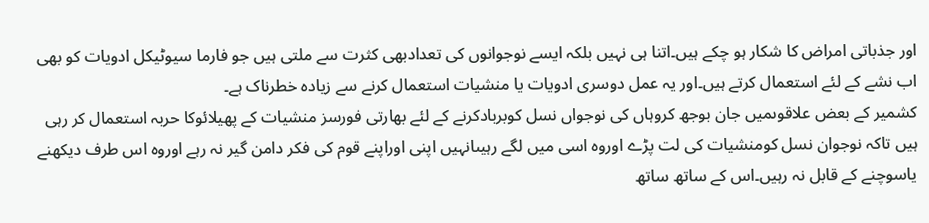اور جذباتی امراض کا شکار ہو چکے ہیں۔اتنا ہی نہیں بلکہ ایسے نوجوانوں کی تعدادبھی کثرت سے ملتی ہیں جو فارما سیوٹیکل ادویات کو بھی اب نشے کے لئے استعمال کرتے ہیں۔اور یہ عمل دوسری ادویات یا منشیات استعمال کرنے سے زیادہ خطرناک ہے۔
کشمیر کے بعض علاقوںمیں جان بوجھ کروہاں کی نوجواں نسل کوبربادکرنے کے لئے بھارتی فورسز منشیات کے پھیلائوکا حربہ استعمال کر رہی ہیں تاکہ نوجوان نسل کومنشیات کی لت پڑے اوروہ اسی میں لگے رہیںانہیں اپنی اوراپنے قوم کی فکر دامن گیر نہ رہے اوروہ اس طرف دیکھنے یاسوچنے کے قابل نہ رہیں۔اس کے ساتھ ساتھ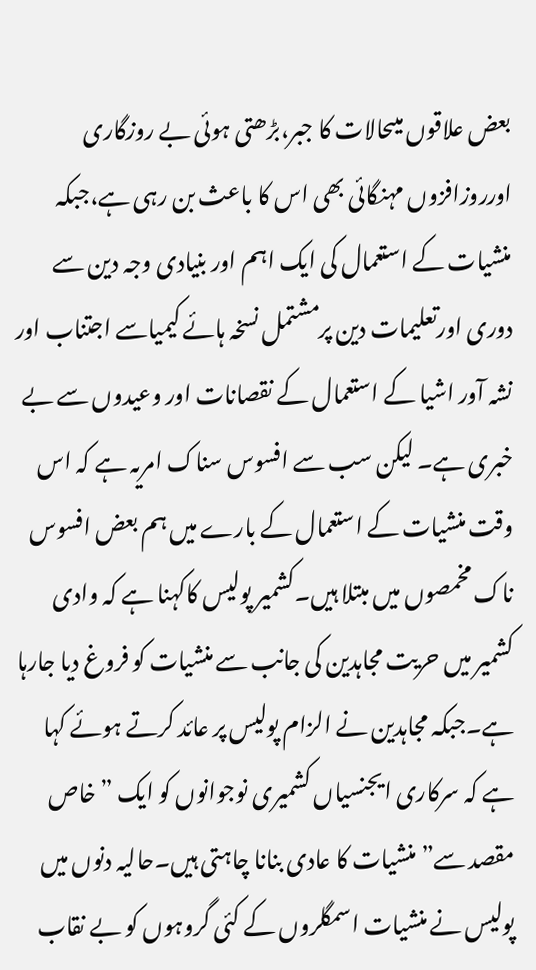بعض علاقوں میںحالات کا جبر،بڑھتی ہوئی بے روزگاری اورروزافزوں مہنگائی بھی اس کا باعث بن رہی ہے،جبکہ منشیات کے استعمال کی ایک اہم اور بنیادی وجہ دین سے دوری اورتعلیمات دین پرمشتمل نسخہ ہائے کیمیاسے اجتناب اور نشہ آور اشیا کے استعمال کے نقصانات اور وعیدوں سے بے خبری ہے۔ لیکن سب سے افسوس سناک امریہ ہے کہ اس وقت منشیات کے استعمال کے بارے میں ہم بعض افسوس ناک مخمصوں میں مبتلا ہیں۔کشمیر پولیس کاکہنا ہے کہ وادی کشمیر میں حریت مجاہدین کی جانب سے منشیات کو فروغ دیا جارہا ہے۔جبکہ مجاہدین نے الزام پولیس پر عائد کرتے ہوئے کہا ہے کہ سرکاری ایجنسیاں کشمیری نوجوانوں کو ایک ”خاص مقصد سے” منشیات کا عادی بنانا چاہتی ہیں۔حالیہ دنوں میں پولیس نے منشیات اسمگلروں کے کئی گروہوں کو بے نقاب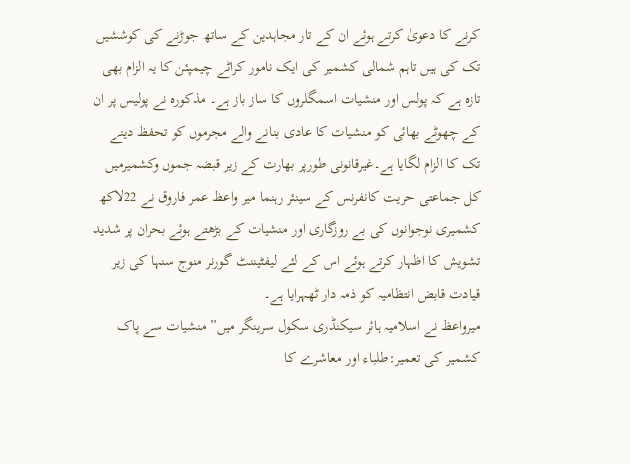کرنے کا دعویٰ کرتے ہوئے ان کے تار مجاہدین کے ساتھ جوڑنے کی کوششیں تک کی ہیں تاہم شمالی کشمیر کی ایک نامور کراٹے چیمپئن کا یہ الزام بھی تازہ ہے کہ پولس اور منشیات اسمگلروں کا ساز باز ہے۔ مذکورہ نے پولیس پر ان کے چھوٹے بھائی کو منشیات کا عادی بنانے والے مجرموں کو تحفظ دینے تک کا الزام لگایا ہے۔غیرقانونی طورپر بھارت کے زیر قبضہ جموں وکشمیرمیں کل جماعتی حریت کانفرنس کے سینئر رہنما میر واعظ عمر فاروق نے 22لاکھ کشمیری نوجوانوں کی بے روزگاری اور منشیات کے بڑھتے ہوئے بحران پر شدید تشویش کا اظہار کرتے ہوئے اس کے لئے لیفٹیننٹ گورنر منوج سنہا کی زیر قیادت قابض انتظامیہ کو ذمہ دار ٹھہرایا ہے۔
میرواعظ نے اسلامیہ ہائر سیکنڈری سکول سرینگر میں” منشیات سے پاک کشمیر کی تعمیر:طلباء اور معاشرے کا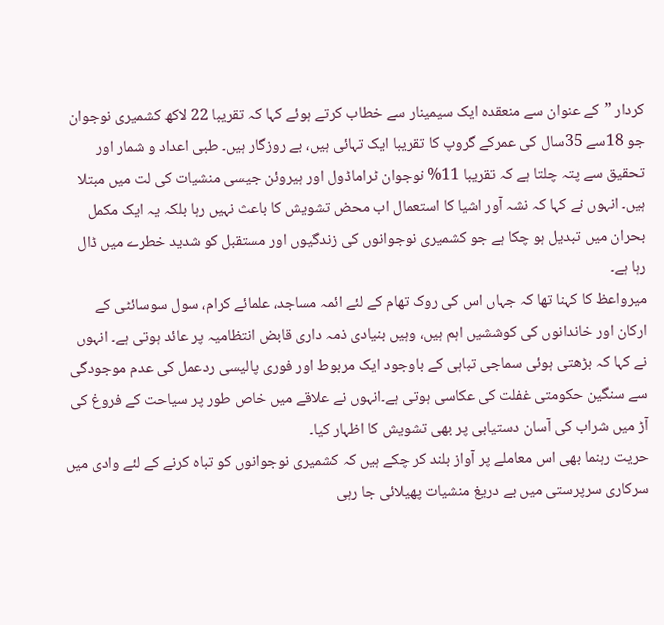کردار ”کے عنوان سے منعقدہ ایک سیمینار سے خطاب کرتے ہوئے کہا کہ تقریبا 22 لاکھ کشمیری نوجوان جو 18سے 35سال کی عمرکے گروپ کا تقریبا ایک تہائی ہیں، بے روزگار ہیں۔ طبی اعداد و شمار اور تحقیق سے پتہ چلتا ہے کہ تقریبا 11% نوجوان ٹراماڈول اور ہیروئن جیسی منشیات کی لت میں مبتلا ہیں۔ انہوں نے کہا کہ نشہ آور اشیا کا استعمال اب محض تشویش کا باعث نہیں رہا بلکہ یہ ایک مکمل بحران میں تبدیل ہو چکا ہے جو کشمیری نوجوانوں کی زندگیوں اور مستقبل کو شدید خطرے میں ڈال رہا ہے۔
میرواعظ کا کہنا تھا کہ جہاں اس کی روک تھام کے لئے ائمہ مساجد، علمائے کرام، سول سوسائٹی کے ارکان اور خاندانوں کی کوششیں اہم ہیں، وہیں بنیادی ذمہ داری قابض انتظامیہ پر عائد ہوتی ہے۔ انہوں نے کہا کہ بڑھتی ہوئی سماجی تباہی کے باوجود ایک مربوط اور فوری پالیسی ردعمل کی عدم موجودگی سے سنگین حکومتی غفلت کی عکاسی ہوتی ہے۔انہوں نے علاقے میں خاص طور پر سیاحت کے فروغ کی آڑ میں شراب کی آسان دستیابی پر بھی تشویش کا اظہار کیا۔
حریت رہنما بھی اس معاملے پر آواز بلند کر چکے ہیں کہ کشمیری نوجوانوں کو تباہ کرنے کے لئے وادی میں سرکاری سرپرستی میں بے دریغ منشیات پھیلائی جا رہی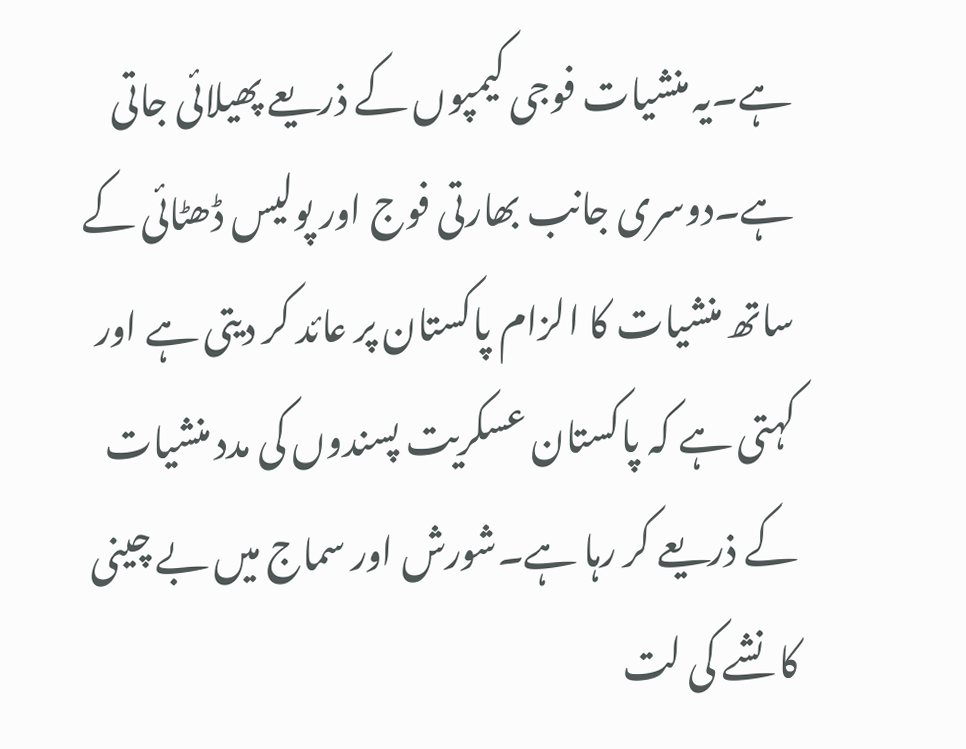ہے۔یہ منشیات فوجی کیمپوں کے ذریعے پھیلائی جاتی ہے۔دوسری جانب بھارتی فوج اور پولیس ڈھٹائی کے ساتھ منشیات کا الزام پاکستان پر عائد کر دیتی ہے اور کہتی ہے کہ پاکستان عسکریت پسندوں کی مدد منشیات کے ذریعے کر رہا ہے۔شورش اور سماج میں بے چینی کا نشے کی لت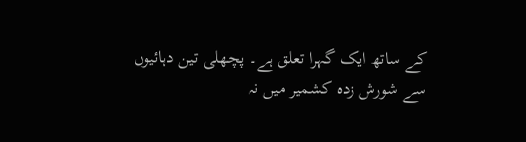کے ساتھ ایک گہرا تعلق ہے۔ پچھلی تین دہائیوں سے شورش زدہ کشمیر میں نہ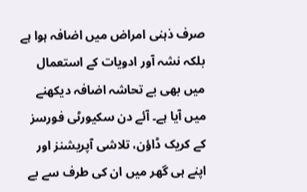صرف ذہنی امراض میں اضافہ ہوا ہے بلکہ نشہ آور ادویات کے استعمال میں بھی بے تحاشہ اضافہ دیکھنے میں آیا ہے۔ آئے دن سکیورٹی فورسز کے کریک ڈاؤن، تلاشی آپریشنز اور اپنے ہی گھر میں ان کی طرف سے بے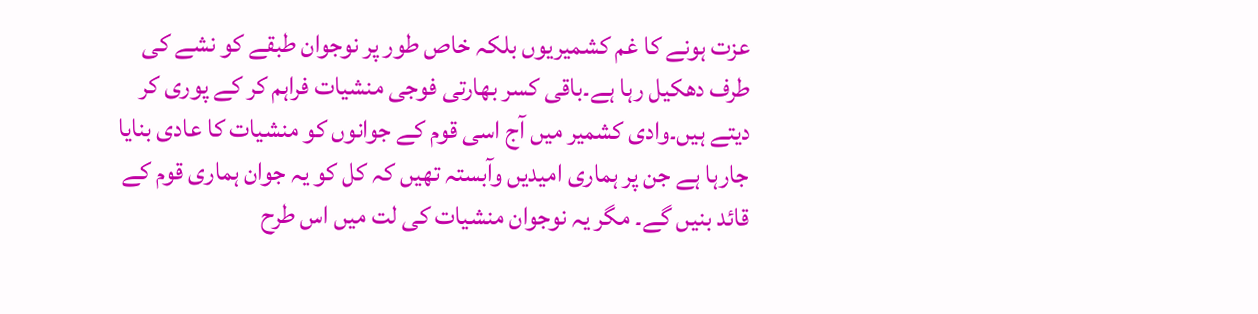عزت ہونے کا غم کشمیریوں بلکہ خاص طور پر نوجوان طبقے کو نشے کی طرف دھکیل رہا ہے۔باقی کسر بھارتی فوجی منشیات فراہم کر کے پوری کر دیتے ہیں۔وادی کشمیر میں آج اسی قوم کے جوانوں کو منشیات کا عادی بنایا جارہا ہے جن پر ہماری امیدیں وآبستہ تھیں کہ کل کو یہ جوان ہماری قوم کے قائد بنیں گے۔ مگر یہ نوجوان منشیات کی لت میں اس طرح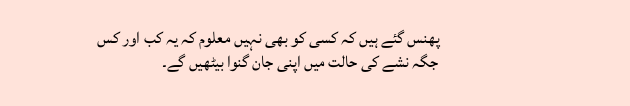پھنس گئے ہیں کہ کسی کو بھی نہیں معلوم کہ یہ کب اور کس جگہ نشے کی حالت میں اپنی جان گنوا بیٹھیں گے۔